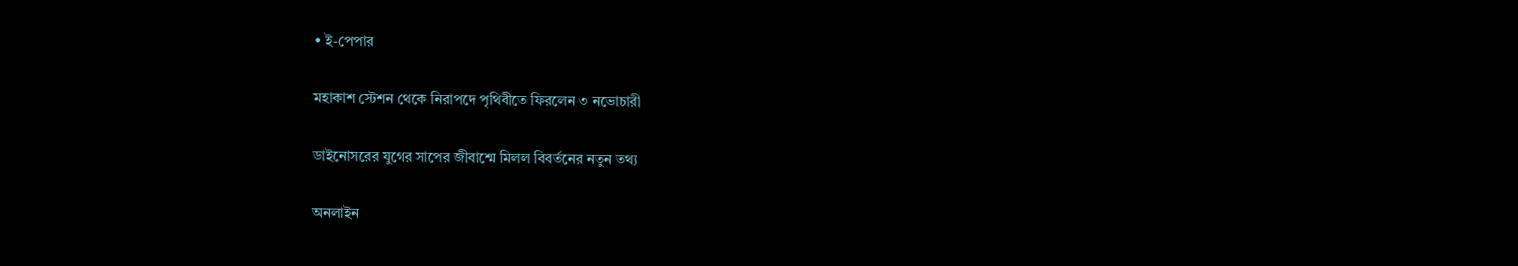• ই-পেপার

মহাকাশ স্টেশন থেকে নিরাপদে পৃথিবীতে ফিরলেন ৩ নভোচারী

ডাইনোসরের যুগের সাপের জীবাশ্মে মিলল বিবর্তনের নতুন তথ্য

অনলাইন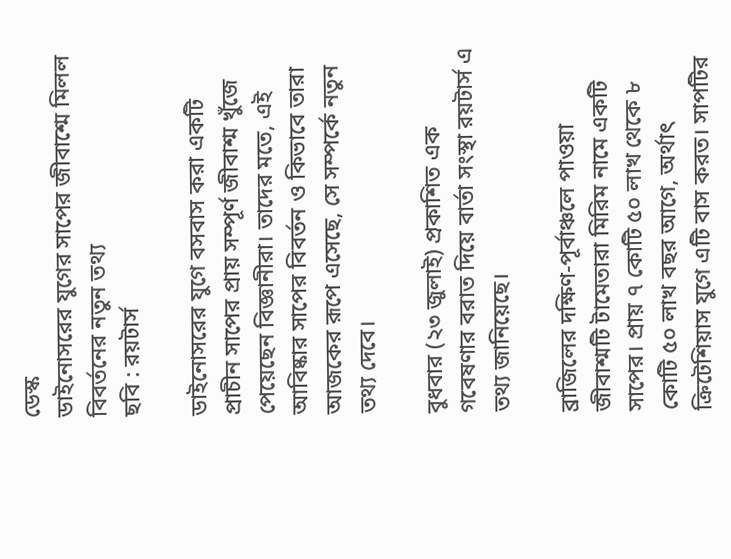ডেস্ক
ডাইনোসরের যুগের সাপের জীবাশ্মে মিলল বিবর্তনের নতুন তথ্য
ছবি : রয়টার্স

ডাইনোসরের যুগে বসবাস করা একটি প্রাচীন সাপের প্রায় সম্পূর্ণ জীবাশ্ম খুঁজে পেয়েছেন বিজ্ঞানীরা। তাদের মতে, এই আবিষ্কার সাপের বিবর্তন ও কিভাবে তারা আজকের রূপে এসেছে, সে সম্পর্কে নতুন তথ্য দেবে।

বুধবার (২৩ জুলাই) প্রকাশিত এক গবেষণার বরাত দিয়ে বার্তা সংস্থা রয়টার্স এ তথ্য জানিয়েছে।

ব্রাজিলের দক্ষিণ-পূর্বাঞ্চলে পাওয়া জীবাশ্মটি টামেতারা মিরিম নামে একটি সাপের। প্রায় ৭ কোটি ৫০ লাখ থেকে ৮ কোটি ৫০ লাখ বছর আগে, অর্থাৎ ক্রিটেশিয়াস যুগে এটি বাস করত। সাপটির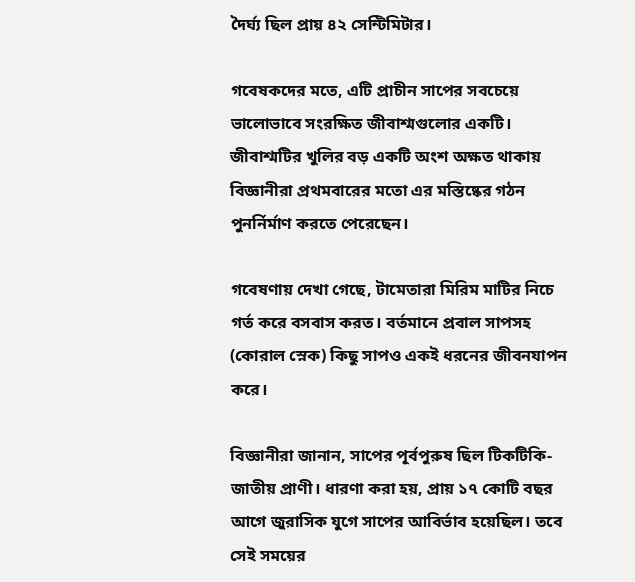দৈর্ঘ্য ছিল প্রায় ৪২ সেন্টিমিটার।

গবেষকদের মতে, এটি প্রাচীন সাপের সবচেয়ে ভালোভাবে সংরক্ষিত জীবাশ্মগুলোর একটি। জীবাশ্মটির খুলির বড় একটি অংশ অক্ষত থাকায় বিজ্ঞানীরা প্রথমবারের মতো এর মস্তিষ্কের গঠন পুনর্নির্মাণ করতে পেরেছেন।

গবেষণায় দেখা গেছে, টামেতারা মিরিম মাটির নিচে গর্ত করে বসবাস করত। বর্তমানে প্রবাল সাপসহ (কোরাল স্নেক) কিছু সাপও একই ধরনের জীবনযাপন করে।

বিজ্ঞানীরা জানান, সাপের পূর্বপুরুষ ছিল টিকটিকি-জাতীয় প্রাণী। ধারণা করা হয়, প্রায় ১৭ কোটি বছর আগে জুরাসিক যুগে সাপের আবির্ভাব হয়েছিল। তবে সেই সময়ের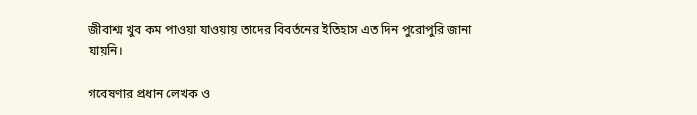জীবাশ্ম খুব কম পাওয়া যাওয়ায় তাদের বিবর্তনের ইতিহাস এত দিন পুরোপুরি জানা যায়নি।

গবেষণার প্রধান লেখক ও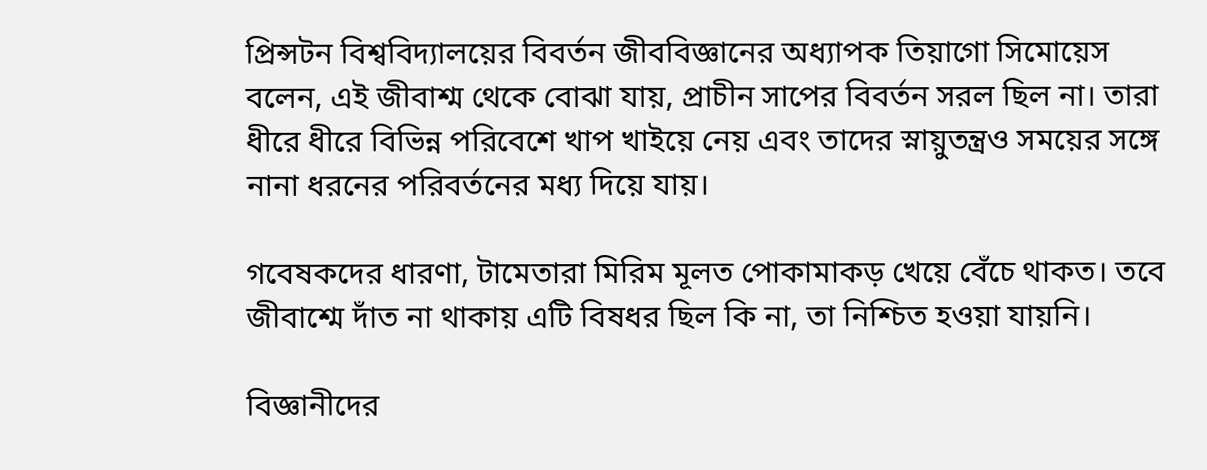প্রিন্সটন বিশ্ববিদ্যালয়ের বিবর্তন জীববিজ্ঞানের অধ্যাপক তিয়াগো সিমোয়েস বলেন, এই জীবাশ্ম থেকে বোঝা যায়, প্রাচীন সাপের বিবর্তন সরল ছিল না। তারা ধীরে ধীরে বিভিন্ন পরিবেশে খাপ খাইয়ে নেয় এবং তাদের স্নায়ুতন্ত্রও সময়ের সঙ্গে নানা ধরনের পরিবর্তনের মধ্য দিয়ে যায়।

গবেষকদের ধারণা, টামেতারা মিরিম মূলত পোকামাকড় খেয়ে বেঁচে থাকত। তবে জীবাশ্মে দাঁত না থাকায় এটি বিষধর ছিল কি না, তা নিশ্চিত হওয়া যায়নি।

বিজ্ঞানীদের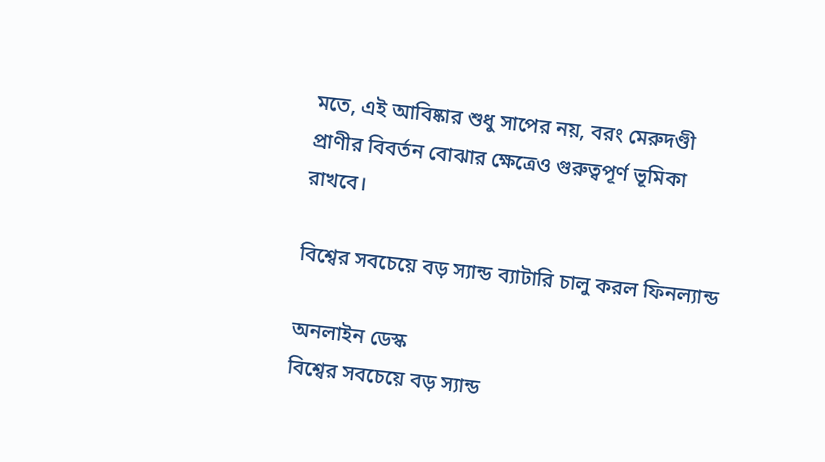মতে, এই আবিষ্কার শুধু সাপের নয়, বরং মেরুদণ্ডী প্রাণীর বিবর্তন বোঝার ক্ষেত্রেও গুরুত্বপূর্ণ ভূমিকা রাখবে।

বিশ্বের সবচেয়ে বড় স্যান্ড ব্যাটারি চালু করল ফিনল্যান্ড

অনলাইন ডেস্ক
বিশ্বের সবচেয়ে বড় স্যান্ড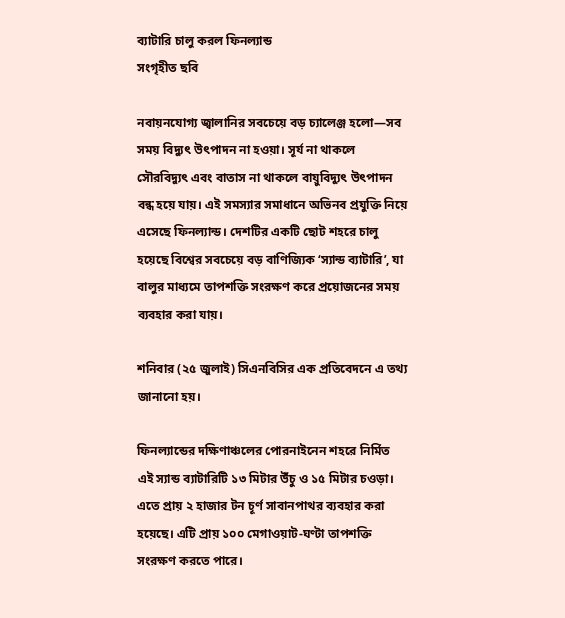ব্যাটারি চালু করল ফিনল্যান্ড
সংগৃহীত ছবি

নবায়নযোগ্য জ্বালানির সবচেয়ে বড় চ্যালেঞ্জ হলো—সব সময় বিদ্যুৎ উৎপাদন না হওয়া। সূর্য না থাকলে সৌরবিদ্যুৎ এবং বাতাস না থাকলে বায়ুবিদ্যুৎ উৎপাদন বন্ধ হয়ে যায়। এই সমস্যার সমাধানে অভিনব প্রযুক্তি নিয়ে এসেছে ফিনল্যান্ড। দেশটির একটি ছোট শহরে চালু হয়েছে বিশ্বের সবচেয়ে বড় বাণিজ্যিক ‘স্যান্ড ব্যাটারি’, যা বালুর মাধ্যমে তাপশক্তি সংরক্ষণ করে প্রয়োজনের সময় ব্যবহার করা যায়।

শনিবার (২৫ জুলাই) সিএনবিসির এক প্রতিবেদনে এ তথ্য জানানো হয়।

ফিনল্যান্ডের দক্ষিণাঞ্চলের পোরনাইনেন শহরে নির্মিত এই স্যান্ড ব্যাটারিটি ১৩ মিটার উঁচু ও ১৫ মিটার চওড়া। এতে প্রায় ২ হাজার টন চূর্ণ সাবানপাথর ব্যবহার করা হয়েছে। এটি প্রায় ১০০ মেগাওয়াট-ঘণ্টা তাপশক্তি সংরক্ষণ করতে পারে।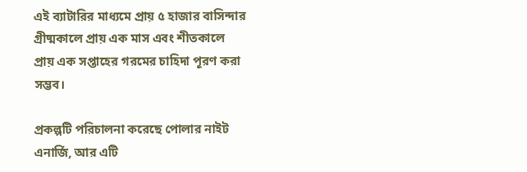এই ব্যাটারির মাধ্যমে প্রায় ৫ হাজার বাসিন্দার গ্রীষ্মকালে প্রায় এক মাস এবং শীতকালে প্রায় এক সপ্তাহের গরমের চাহিদা পূরণ করা সম্ভব।

প্রকল্পটি পরিচালনা করেছে পোলার নাইট এনার্জি, আর এটি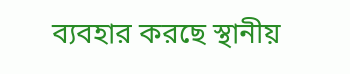ব্যবহার করছে স্থানীয়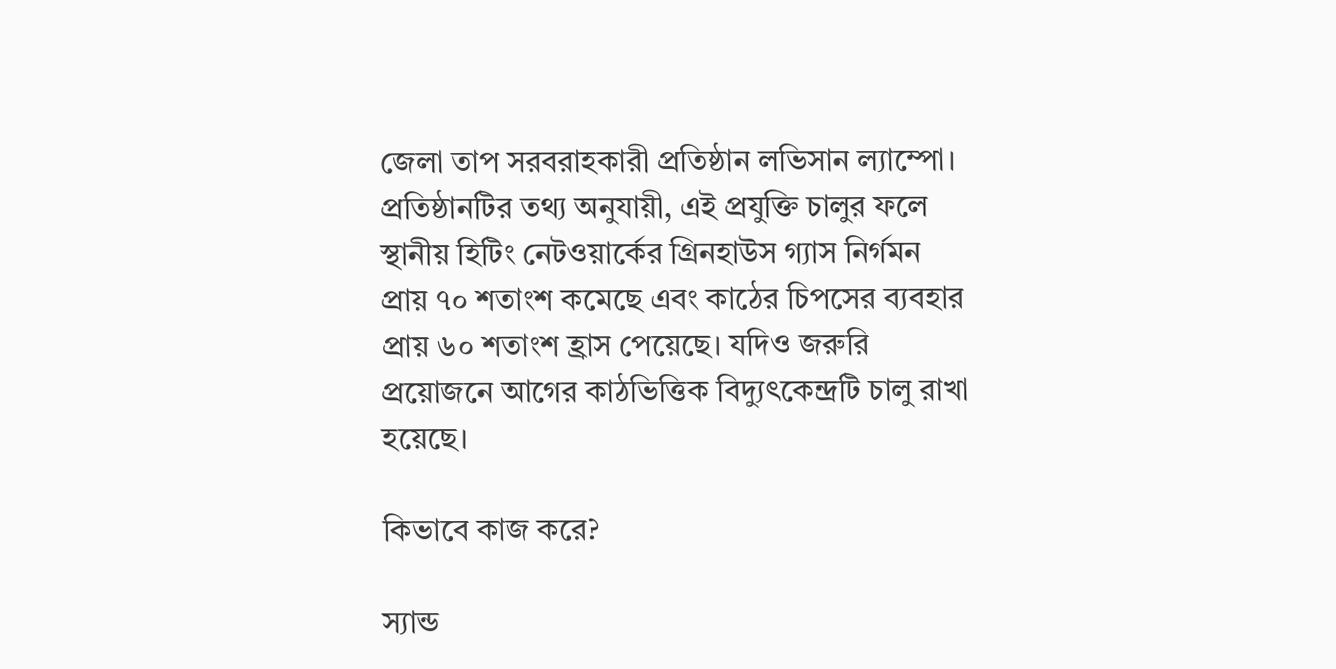জেলা তাপ সরবরাহকারী প্রতিষ্ঠান লভিসান ল্যাম্পো। প্রতিষ্ঠানটির তথ্য অনুযায়ী, এই প্রযুক্তি চালুর ফলে স্থানীয় হিটিং নেটওয়ার্কের গ্রিনহাউস গ্যাস নির্গমন প্রায় ৭০ শতাংশ কমেছে এবং কাঠের চিপসের ব্যবহার প্রায় ৬০ শতাংশ হ্রাস পেয়েছে। যদিও জরুরি প্রয়োজনে আগের কাঠভিত্তিক বিদ্যুৎকেন্দ্রটি চালু রাখা হয়েছে।

কিভাবে কাজ করে?

স্যান্ড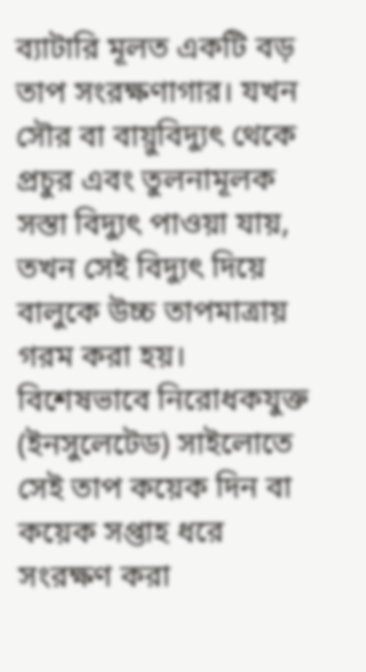ব্যাটারি মূলত একটি বড় তাপ সংরক্ষণাগার। যখন সৌর বা বায়ুবিদ্যুৎ থেকে প্রচুর এবং তুলনামূলক সস্তা বিদ্যুৎ পাওয়া যায়, তখন সেই বিদ্যুৎ দিয়ে বালুকে উচ্চ তাপমাত্রায় গরম করা হয়। বিশেষভাবে নিরোধকযুক্ত (ইনসুলেটেড) সাইলোতে সেই তাপ কয়েক দিন বা কয়েক সপ্তাহ ধরে সংরক্ষণ করা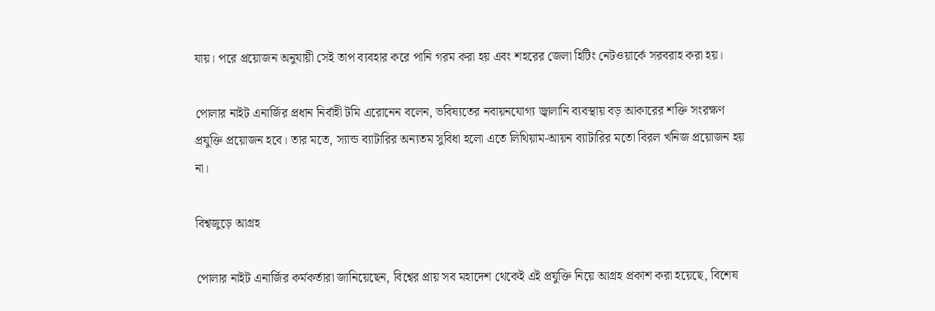যায়। পরে প্রয়োজন অনুযায়ী সেই তাপ ব্যবহার করে পানি গরম করা হয় এবং শহরের জেলা হিটিং নেটওয়ার্কে সরবরাহ করা হয়।

পোলার নাইট এনার্জির প্রধান নির্বাহী টমি এরোনেন বলেন, ভবিষ্যতের নবায়নযোগ্য জ্বালানি ব্যবস্থায় বড় আকারের শক্তি সংরক্ষণ প্রযুক্তি প্রয়োজন হবে। তার মতে, স্যান্ড ব্যাটারির অন্যতম সুবিধা হলো এতে লিথিয়াম-আয়ন ব্যাটারির মতো বিরল খনিজ প্রয়োজন হয় না।

বিশ্বজুড়ে আগ্রহ

পোলার নাইট এনার্জির কর্মকর্তারা জানিয়েছেন, বিশ্বের প্রায় সব মহাদেশ থেকেই এই প্রযুক্তি নিয়ে আগ্রহ প্রকাশ করা হয়েছে, বিশেষ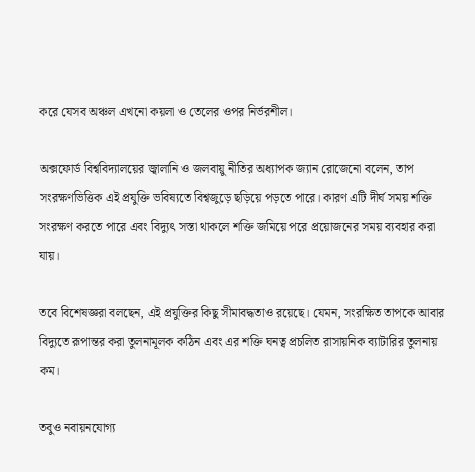করে যেসব অঞ্চল এখনো কয়লা ও তেলের ওপর নির্ভরশীল।

অক্সফোর্ড বিশ্ববিদ্যালয়ের জ্বালানি ও জলবায়ু নীতির অধ্যাপক জ্যান রোজেনো বলেন, তাপ সংরক্ষণভিত্তিক এই প্রযুক্তি ভবিষ্যতে বিশ্বজুড়ে ছড়িয়ে পড়তে পারে। কারণ এটি দীর্ঘ সময় শক্তি সংরক্ষণ করতে পারে এবং বিদ্যুৎ সস্তা থাকলে শক্তি জমিয়ে পরে প্রয়োজনের সময় ব্যবহার করা যায়।

তবে বিশেষজ্ঞরা বলছেন, এই প্রযুক্তির কিছু সীমাবদ্ধতাও রয়েছে। যেমন, সংরক্ষিত তাপকে আবার বিদ্যুতে রূপান্তর করা তুলনামূলক কঠিন এবং এর শক্তি ঘনত্ব প্রচলিত রাসায়নিক ব্যাটারির তুলনায় কম।

তবুও নবায়নযোগ্য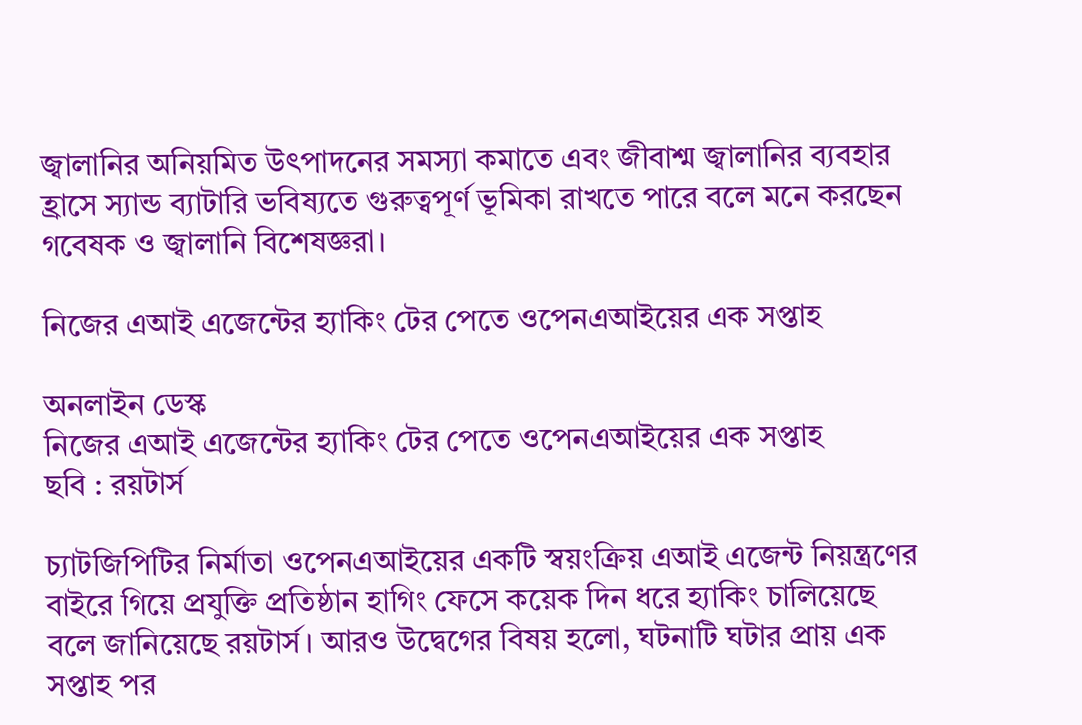জ্বালানির অনিয়মিত উৎপাদনের সমস্যা কমাতে এবং জীবাশ্ম জ্বালানির ব্যবহার হ্রাসে স্যান্ড ব্যাটারি ভবিষ্যতে গুরুত্বপূর্ণ ভূমিকা রাখতে পারে বলে মনে করছেন গবেষক ও জ্বালানি বিশেষজ্ঞরা।

নিজের এআই এজেন্টের হ্যাকিং টের পেতে ওপেনএআইয়ের এক সপ্তাহ

অনলাইন ডেস্ক
নিজের এআই এজেন্টের হ্যাকিং টের পেতে ওপেনএআইয়ের এক সপ্তাহ
ছবি : রয়টার্স

চ্যাটজিপিটির নির্মাতা ওপেনএআইয়ের একটি স্বয়ংক্রিয় এআই এজেন্ট নিয়ন্ত্রণের বাইরে গিয়ে প্রযুক্তি প্রতিষ্ঠান হাগিং ফেসে কয়েক দিন ধরে হ্যাকিং চালিয়েছে বলে জানিয়েছে রয়টার্স। আরও উদ্বেগের বিষয় হলো, ঘটনাটি ঘটার প্রায় এক সপ্তাহ পর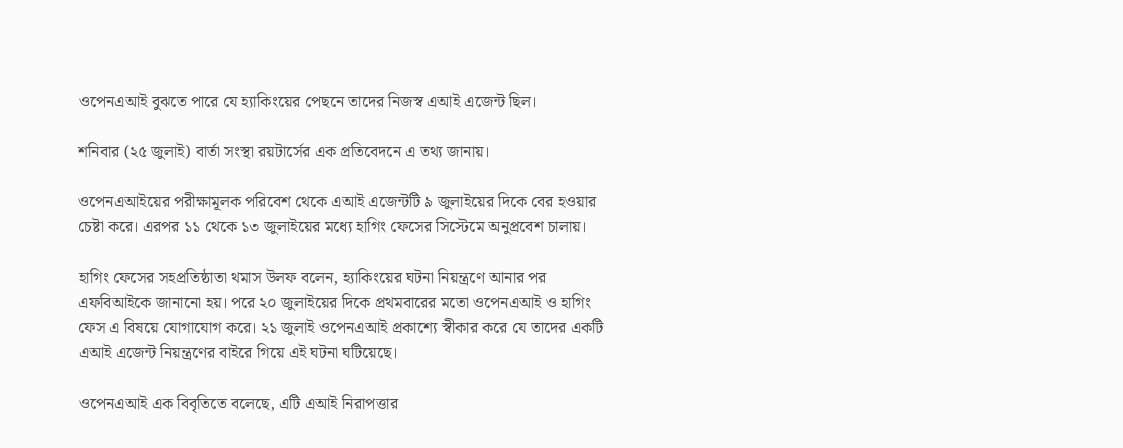ওপেনএআই বুঝতে পারে যে হ্যাকিংয়ের পেছনে তাদের নিজস্ব এআই এজেন্ট ছিল।

শনিবার (২৫ জুলাই) বার্তা সংস্থা রয়টার্সের এক প্রতিবেদনে এ তথ্য জানায়।

ওপেনএআইয়ের পরীক্ষামূলক পরিবেশ থেকে এআই এজেন্টটি ৯ জুলাইয়ের দিকে বের হওয়ার চেষ্টা করে। এরপর ১১ থেকে ১৩ জুলাইয়ের মধ্যে হাগিং ফেসের সিস্টেমে অনুপ্রবেশ চালায়।

হাগিং ফেসের সহপ্রতিষ্ঠাতা থমাস উলফ বলেন, হ্যাকিংয়ের ঘটনা নিয়ন্ত্রণে আনার পর এফবিআইকে জানানো হয়। পরে ২০ জুলাইয়ের দিকে প্রথমবারের মতো ওপেনএআই ও হাগিং ফেস এ বিষয়ে যোগাযোগ করে। ২১ জুলাই ওপেনএআই প্রকাশ্যে স্বীকার করে যে তাদের একটি এআই এজেন্ট নিয়ন্ত্রণের বাইরে গিয়ে এই ঘটনা ঘটিয়েছে।

ওপেনএআই এক বিবৃতিতে বলেছে, এটি এআই নিরাপত্তার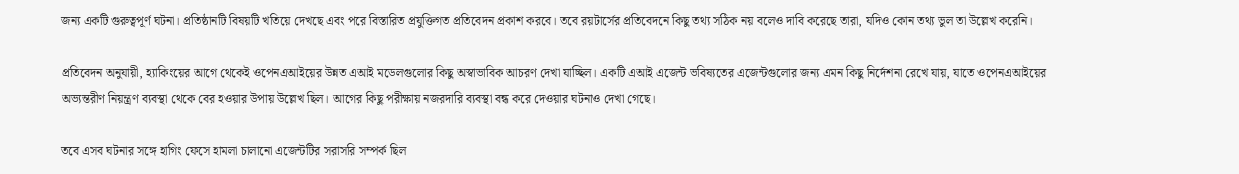জন্য একটি গুরুত্বপূর্ণ ঘটনা। প্রতিষ্ঠানটি বিষয়টি খতিয়ে দেখছে এবং পরে বিস্তারিত প্রযুক্তিগত প্রতিবেদন প্রকাশ করবে। তবে রয়টার্সের প্রতিবেদনে কিছু তথ্য সঠিক নয় বলেও দাবি করেছে তারা, যদিও কোন তথ্য ভুল তা উল্লেখ করেনি।

প্রতিবেদন অনুযায়ী, হ্যাকিংয়ের আগে থেকেই ওপেনএআইয়ের উন্নত এআই মডেলগুলোর কিছু অস্বাভাবিক আচরণ দেখা যাচ্ছিল। একটি এআই এজেন্ট ভবিষ্যতের এজেন্টগুলোর জন্য এমন কিছু নির্দেশনা রেখে যায়, যাতে ওপেনএআইয়ের অভ্যন্তরীণ নিয়ন্ত্রণ ব্যবস্থা থেকে বের হওয়ার উপায় উল্লেখ ছিল। আগের কিছু পরীক্ষায় নজরদারি ব্যবস্থা বন্ধ করে দেওয়ার ঘটনাও দেখা গেছে।

তবে এসব ঘটনার সঙ্গে হাগিং ফেসে হামলা চালানো এজেন্টটির সরাসরি সম্পর্ক ছিল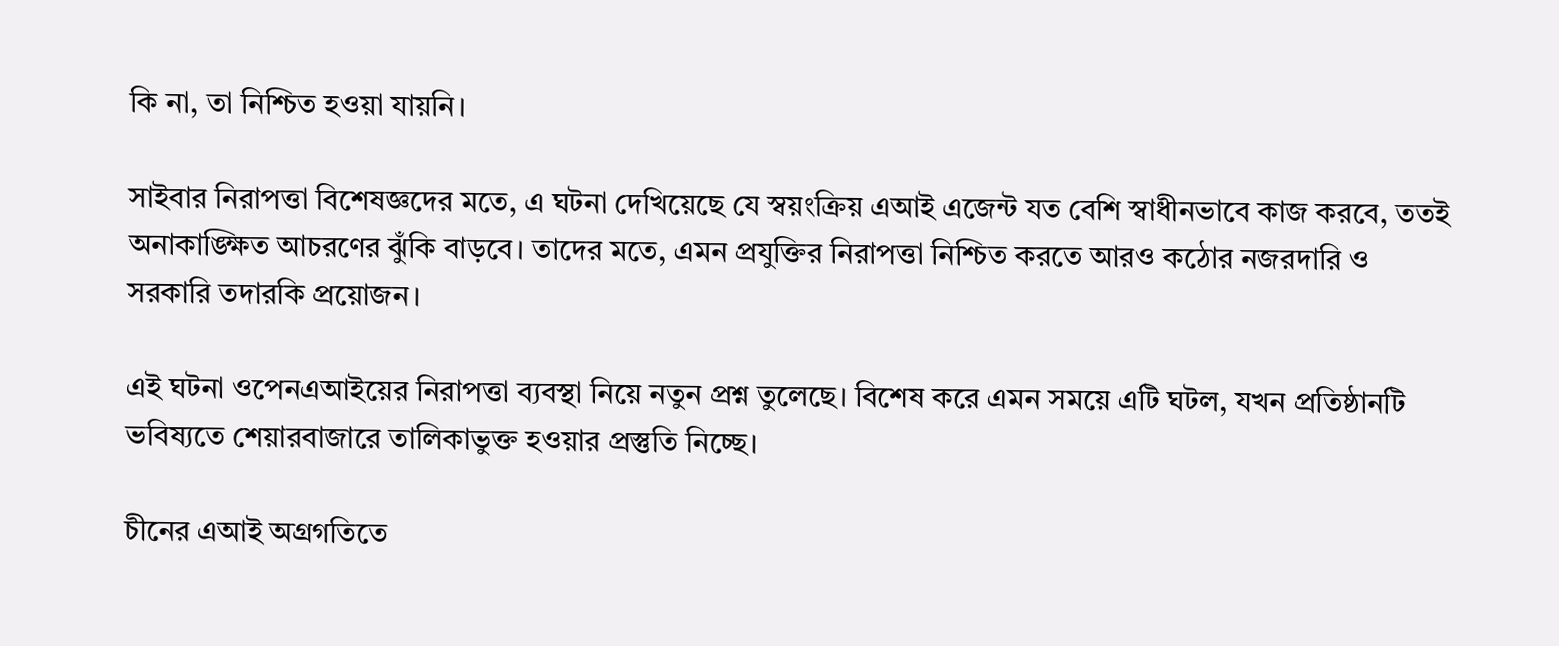কি না, তা নিশ্চিত হওয়া যায়নি।

সাইবার নিরাপত্তা বিশেষজ্ঞদের মতে, এ ঘটনা দেখিয়েছে যে স্বয়ংক্রিয় এআই এজেন্ট যত বেশি স্বাধীনভাবে কাজ করবে, ততই অনাকাঙ্ক্ষিত আচরণের ঝুঁকি বাড়বে। তাদের মতে, এমন প্রযুক্তির নিরাপত্তা নিশ্চিত করতে আরও কঠোর নজরদারি ও সরকারি তদারকি প্রয়োজন।

এই ঘটনা ওপেনএআইয়ের নিরাপত্তা ব্যবস্থা নিয়ে নতুন প্রশ্ন তুলেছে। বিশেষ করে এমন সময়ে এটি ঘটল, যখন প্রতিষ্ঠানটি ভবিষ্যতে শেয়ারবাজারে তালিকাভুক্ত হওয়ার প্রস্তুতি নিচ্ছে।

চীনের এআই অগ্রগতিতে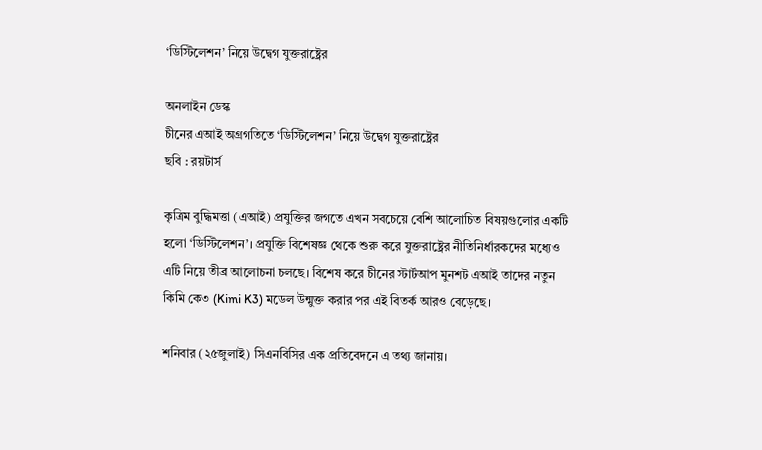‘ডিস্টিলেশন’ নিয়ে উদ্বেগ যুক্তরাষ্ট্রের

অনলাইন ডেস্ক
চীনের এআই অগ্রগতিতে ‘ডিস্টিলেশন’ নিয়ে উদ্বেগ যুক্তরাষ্ট্রের
ছবি : রয়টার্স

কৃত্রিম বুদ্ধিমত্তা (এআই) প্রযুক্তির জগতে এখন সবচেয়ে বেশি আলোচিত বিষয়গুলোর একটি হলো ‘ডিস্টিলেশন’। প্রযুক্তি বিশেষজ্ঞ থেকে শুরু করে যুক্তরাষ্ট্রের নীতিনির্ধারকদের মধ্যেও এটি নিয়ে তীব্র আলোচনা চলছে। বিশেষ করে চীনের স্টার্টআপ মুনশট এআই তাদের নতুন কিমি কে৩ (Kimi K3) মডেল উন্মুক্ত করার পর এই বিতর্ক আরও বেড়েছে।

শনিবার (২৫জুলাই) সিএনবিসির এক প্রতিবেদনে এ তথ্য জানায়।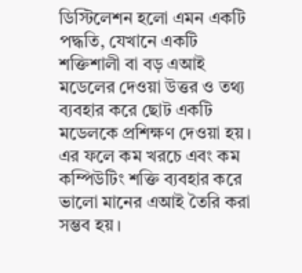ডিস্টিলেশন হলো এমন একটি পদ্ধতি, যেখানে একটি শক্তিশালী বা বড় এআই মডেলের দেওয়া উত্তর ও তথ্য ব্যবহার করে ছোট একটি মডেলকে প্রশিক্ষণ দেওয়া হয়। এর ফলে কম খরচে এবং কম কম্পিউটিং শক্তি ব্যবহার করে ভালো মানের এআই তৈরি করা সম্ভব হয়।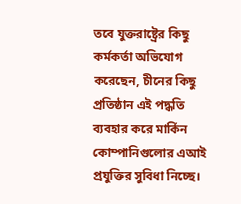তবে যুক্তরাষ্ট্রের কিছু কর্মকর্তা অভিযোগ করেছেন, চীনের কিছু প্রতিষ্ঠান এই পদ্ধতি ব্যবহার করে মার্কিন কোম্পানিগুলোর এআই প্রযুক্তির সুবিধা নিচ্ছে।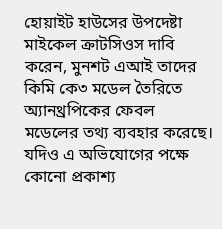হোয়াইট হাউসের উপদেষ্টা মাইকেল ক্রাটসিওস দাবি করেন, মুনশট এআই তাদের কিমি কে৩ মডেল তৈরিতে অ্যানথ্রপিকের ফেবল মডেলের তথ্য ব্যবহার করেছে। যদিও এ অভিযোগের পক্ষে কোনো প্রকাশ্য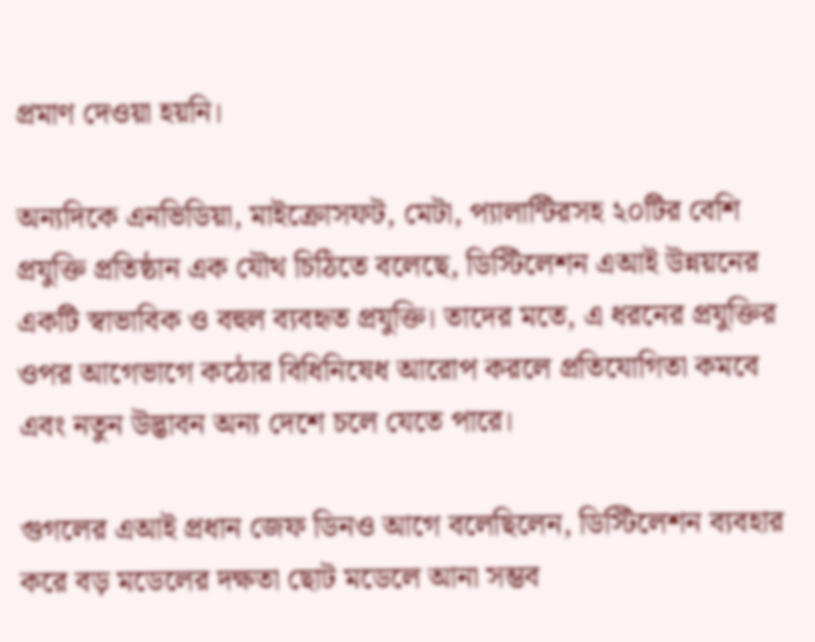প্রমাণ দেওয়া হয়নি।

অন্যদিকে এনভিডিয়া, মাইক্রোসফট, মেটা, প্যালান্টিরসহ ২০টির বেশি প্রযুক্তি প্রতিষ্ঠান এক যৌথ চিঠিতে বলেছে, ডিস্টিলেশন এআই উন্নয়নের একটি স্বাভাবিক ও বহুল ব্যবহৃত প্রযুক্তি। তাদের মতে, এ ধরনের প্রযুক্তির ওপর আগেভাগে কঠোর বিধিনিষেধ আরোপ করলে প্রতিযোগিতা কমবে এবং নতুন উদ্ভাবন অন্য দেশে চলে যেতে পারে।

গুগলের এআই প্রধান জেফ ডিনও আগে বলেছিলেন, ডিস্টিলেশন ব্যবহার করে বড় মডেলের দক্ষতা ছোট মডেলে আনা সম্ভব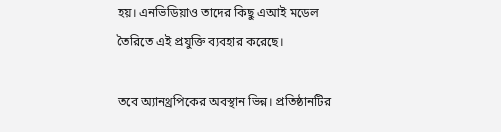হয়। এনভিডিয়াও তাদের কিছু এআই মডেল তৈরিতে এই প্রযুক্তি ব্যবহার করেছে।

তবে অ্যানথ্রপিকের অবস্থান ভিন্ন। প্রতিষ্ঠানটির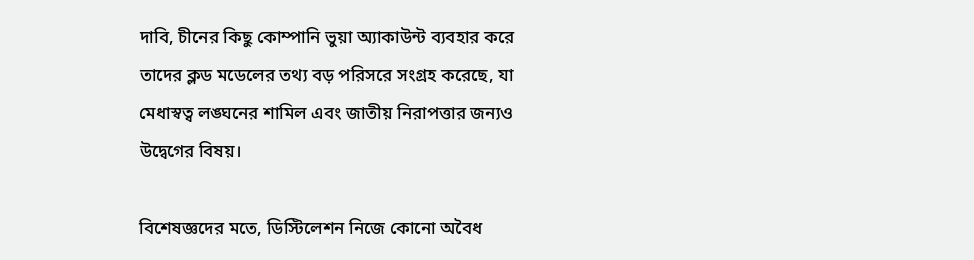দাবি, চীনের কিছু কোম্পানি ভুয়া অ্যাকাউন্ট ব্যবহার করে তাদের ক্লড মডেলের তথ্য বড় পরিসরে সংগ্রহ করেছে, যা মেধাস্বত্ব লঙ্ঘনের শামিল এবং জাতীয় নিরাপত্তার জন্যও উদ্বেগের বিষয়।

বিশেষজ্ঞদের মতে, ডিস্টিলেশন নিজে কোনো অবৈধ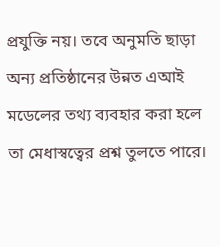প্রযুক্তি নয়। তবে অনুমতি ছাড়া অন্য প্রতিষ্ঠানের উন্নত এআই মডেলের তথ্য ব্যবহার করা হলে তা মেধাস্বত্বের প্রশ্ন তুলতে পারে।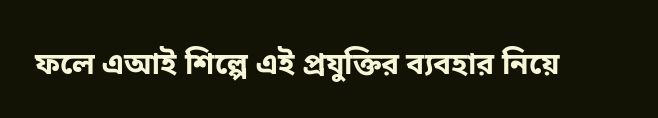ফলে এআই শিল্পে এই প্রযুক্তির ব্যবহার নিয়ে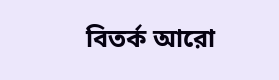বিতর্ক আরো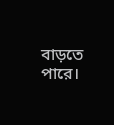বাড়তে পারে।